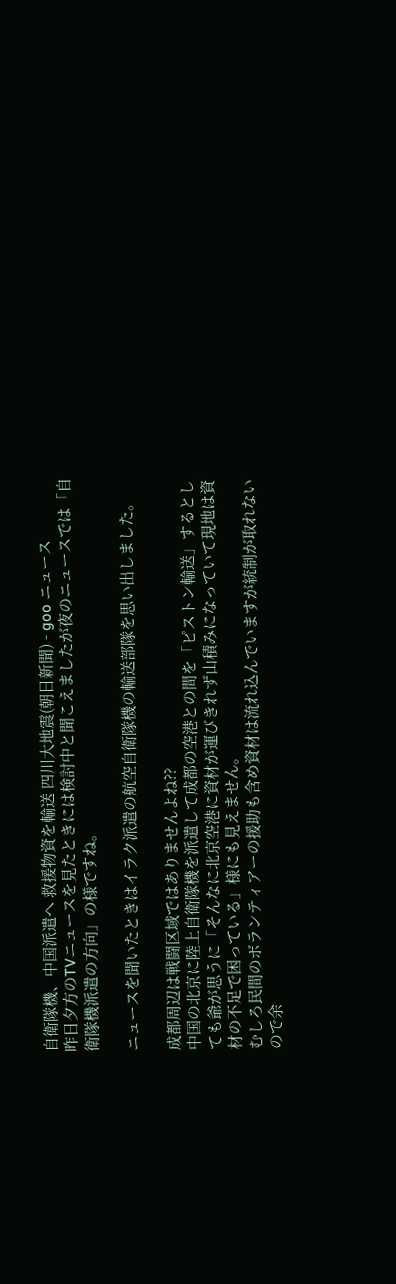自衛隊機、中国派遣へ 救援物資を輸送 四川大地震(朝日新聞) - goo ニュース
昨日夕方のTVニュースを見たときには検討中と聞こえましたが夜のニュースでは「自衛隊機派遣の方向」の様ですね。

ニュースを聞いたときはイラク派遣の航空自衛隊機の輸送部隊を思い出しました。

成都周辺は戦闘区域ではありませんよね??
中国の北京に陸上自衛隊機を派遣して成都の空港との間を「ピストン輸送」するとしても爺が思うに「そんなに北京空港に資材が運びきれず山積みになっていて現地は資材の不足で困っている」様にも見えません。
むしろ民間のボランティアーの援助も含め資材は流れ込んでいますが統制が取れないので余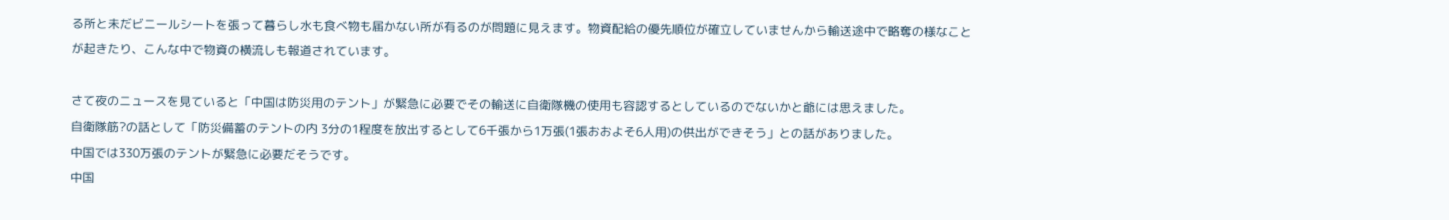る所と未だビニールシートを張って暮らし水も食べ物も届かない所が有るのが問題に見えます。物資配給の優先順位が確立していませんから輸送途中で略奪の様なことが起きたり、こんな中で物資の横流しも報道されています。

さて夜のニュースを見ていると「中国は防災用のテント」が緊急に必要でその輸送に自衛隊機の使用も容認するとしているのでないかと爺には思えました。
自衛隊筋?の話として「防災備蓄のテントの内 3分の1程度を放出するとして6千張から1万張(1張おおよそ6人用)の供出ができそう」との話がありました。
中国では330万張のテントが緊急に必要だそうです。
中国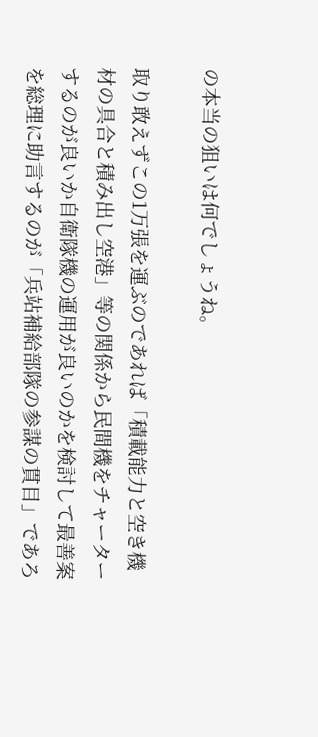の本当の狙いは何でしょうね。

取り敢えずこの1万張を運ぶのであれば「積載能力と空き機材の具合と積み出し空港」等の関係から民間機をチャーターするのが良いか自衛隊機の運用が良いのかを検討して最善案を総理に助言するのが「兵站補給部隊の参謀の貫目」であろ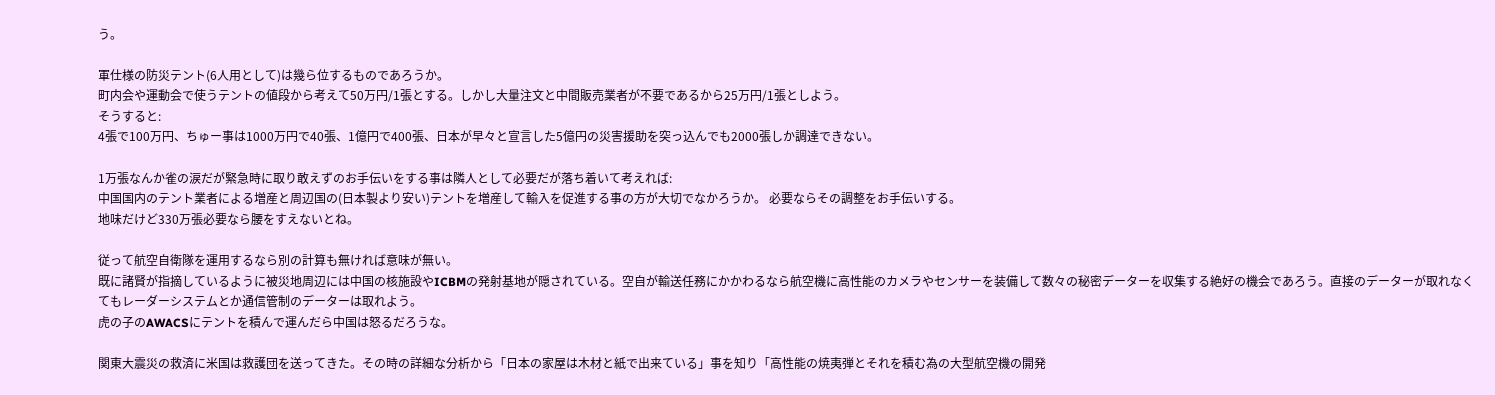う。

軍仕様の防災テント(6人用として)は幾ら位するものであろうか。
町内会や運動会で使うテントの値段から考えて50万円/1張とする。しかし大量注文と中間販売業者が不要であるから25万円/1張としよう。
そうすると:
4張で100万円、ちゅー事は1000万円で40張、1億円で400張、日本が早々と宣言した5億円の災害援助を突っ込んでも2000張しか調達できない。

1万張なんか雀の涙だが緊急時に取り敢えずのお手伝いをする事は隣人として必要だが落ち着いて考えれば:
中国国内のテント業者による増産と周辺国の(日本製より安い)テントを増産して輸入を促進する事の方が大切でなかろうか。 必要ならその調整をお手伝いする。
地味だけど330万張必要なら腰をすえないとね。

従って航空自衛隊を運用するなら別の計算も無ければ意味が無い。
既に諸賢が指摘しているように被災地周辺には中国の核施設やICBMの発射基地が隠されている。空自が輸送任務にかかわるなら航空機に高性能のカメラやセンサーを装備して数々の秘密データーを収集する絶好の機会であろう。直接のデーターが取れなくてもレーダーシステムとか通信管制のデーターは取れよう。
虎の子のAWACSにテントを積んで運んだら中国は怒るだろうな。

関東大震災の救済に米国は救護団を送ってきた。その時の詳細な分析から「日本の家屋は木材と紙で出来ている」事を知り「高性能の焼夷弾とそれを積む為の大型航空機の開発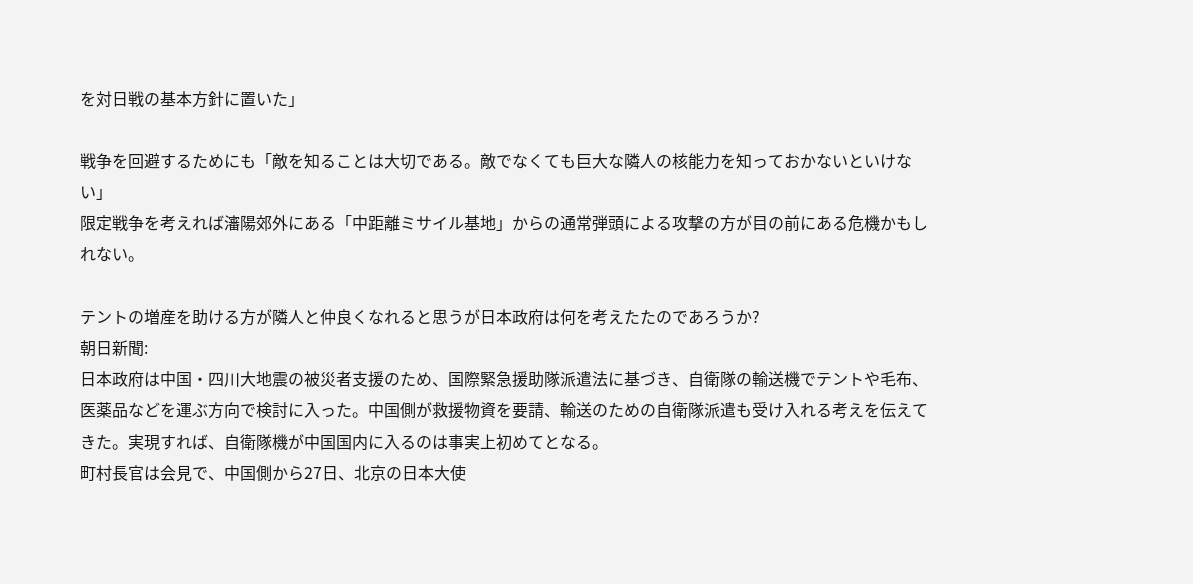を対日戦の基本方針に置いた」

戦争を回避するためにも「敵を知ることは大切である。敵でなくても巨大な隣人の核能力を知っておかないといけない」
限定戦争を考えれば瀋陽郊外にある「中距離ミサイル基地」からの通常弾頭による攻撃の方が目の前にある危機かもしれない。

テントの増産を助ける方が隣人と仲良くなれると思うが日本政府は何を考えたたのであろうか?
朝日新聞:
日本政府は中国・四川大地震の被災者支援のため、国際緊急援助隊派遣法に基づき、自衛隊の輸送機でテントや毛布、医薬品などを運ぶ方向で検討に入った。中国側が救援物資を要請、輸送のための自衛隊派遣も受け入れる考えを伝えてきた。実現すれば、自衛隊機が中国国内に入るのは事実上初めてとなる。
町村長官は会見で、中国側から27日、北京の日本大使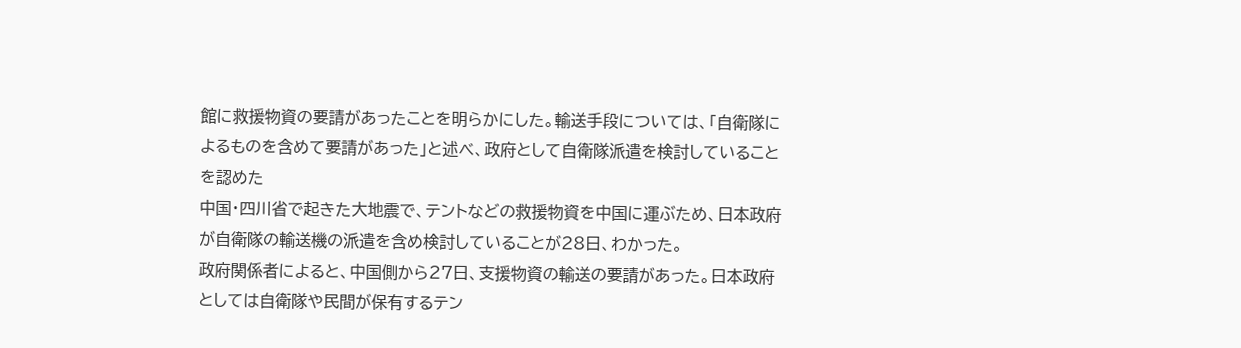館に救援物資の要請があったことを明らかにした。輸送手段については、「自衛隊によるものを含めて要請があった」と述べ、政府として自衛隊派遣を検討していることを認めた
中国・四川省で起きた大地震で、テントなどの救援物資を中国に運ぶため、日本政府が自衛隊の輸送機の派遣を含め検討していることが28日、わかった。
政府関係者によると、中国側から27日、支援物資の輸送の要請があった。日本政府としては自衛隊や民間が保有するテン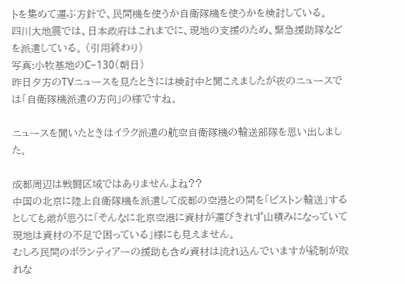トを集めて運ぶ方針で、民間機を使うか自衛隊機を使うかを検討している。
四川大地震では、日本政府はこれまでに、現地の支援のため、緊急援助隊などを派遣している。 (引用終わり)
写真:小牧基地のC−130(朝日)
昨日夕方のTVニュースを見たときには検討中と聞こえましたが夜のニュースでは「自衛隊機派遣の方向」の様ですね。

ニュースを聞いたときはイラク派遣の航空自衛隊機の輸送部隊を思い出しました。

成都周辺は戦闘区域ではありませんよね??
中国の北京に陸上自衛隊機を派遣して成都の空港との間を「ピストン輸送」するとしても爺が思うに「そんなに北京空港に資材が運びきれず山積みになっていて現地は資材の不足で困っている」様にも見えません。
むしろ民間のボランティアーの援助も含め資材は流れ込んでいますが統制が取れな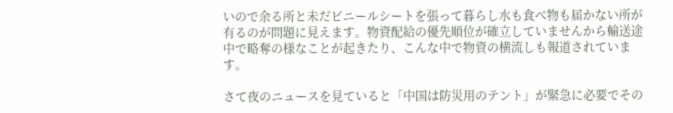いので余る所と未だビニールシートを張って暮らし水も食べ物も届かない所が有るのが問題に見えます。物資配給の優先順位が確立していませんから輸送途中で略奪の様なことが起きたり、こんな中で物資の横流しも報道されています。

さて夜のニュースを見ていると「中国は防災用のテント」が緊急に必要でその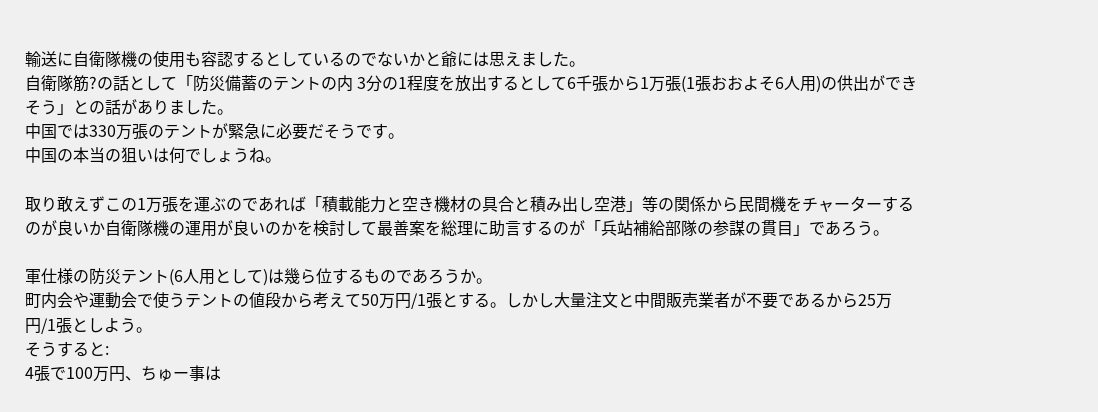輸送に自衛隊機の使用も容認するとしているのでないかと爺には思えました。
自衛隊筋?の話として「防災備蓄のテントの内 3分の1程度を放出するとして6千張から1万張(1張おおよそ6人用)の供出ができそう」との話がありました。
中国では330万張のテントが緊急に必要だそうです。
中国の本当の狙いは何でしょうね。

取り敢えずこの1万張を運ぶのであれば「積載能力と空き機材の具合と積み出し空港」等の関係から民間機をチャーターするのが良いか自衛隊機の運用が良いのかを検討して最善案を総理に助言するのが「兵站補給部隊の参謀の貫目」であろう。

軍仕様の防災テント(6人用として)は幾ら位するものであろうか。
町内会や運動会で使うテントの値段から考えて50万円/1張とする。しかし大量注文と中間販売業者が不要であるから25万円/1張としよう。
そうすると:
4張で100万円、ちゅー事は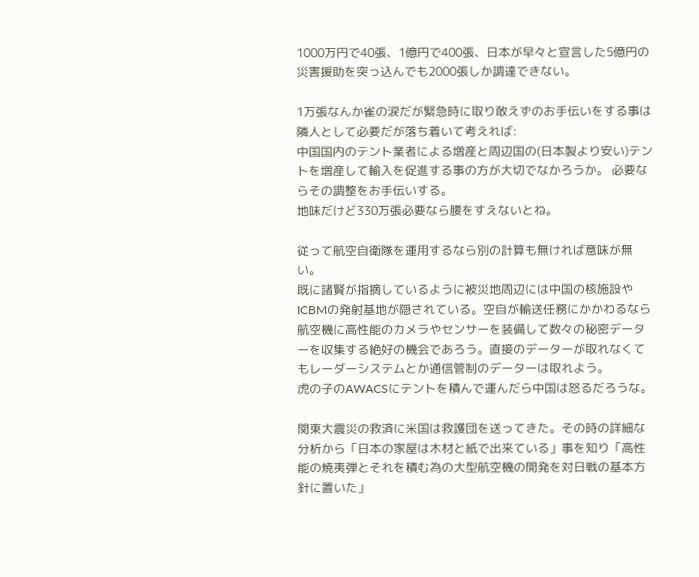1000万円で40張、1億円で400張、日本が早々と宣言した5億円の災害援助を突っ込んでも2000張しか調達できない。

1万張なんか雀の涙だが緊急時に取り敢えずのお手伝いをする事は隣人として必要だが落ち着いて考えれば:
中国国内のテント業者による増産と周辺国の(日本製より安い)テントを増産して輸入を促進する事の方が大切でなかろうか。 必要ならその調整をお手伝いする。
地味だけど330万張必要なら腰をすえないとね。

従って航空自衛隊を運用するなら別の計算も無ければ意味が無い。
既に諸賢が指摘しているように被災地周辺には中国の核施設やICBMの発射基地が隠されている。空自が輸送任務にかかわるなら航空機に高性能のカメラやセンサーを装備して数々の秘密データーを収集する絶好の機会であろう。直接のデーターが取れなくてもレーダーシステムとか通信管制のデーターは取れよう。
虎の子のAWACSにテントを積んで運んだら中国は怒るだろうな。

関東大震災の救済に米国は救護団を送ってきた。その時の詳細な分析から「日本の家屋は木材と紙で出来ている」事を知り「高性能の焼夷弾とそれを積む為の大型航空機の開発を対日戦の基本方針に置いた」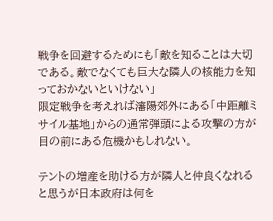戦争を回避するためにも「敵を知ることは大切である。敵でなくても巨大な隣人の核能力を知っておかないといけない」
限定戦争を考えれば瀋陽郊外にある「中距離ミサイル基地」からの通常弾頭による攻撃の方が目の前にある危機かもしれない。

テントの増産を助ける方が隣人と仲良くなれると思うが日本政府は何を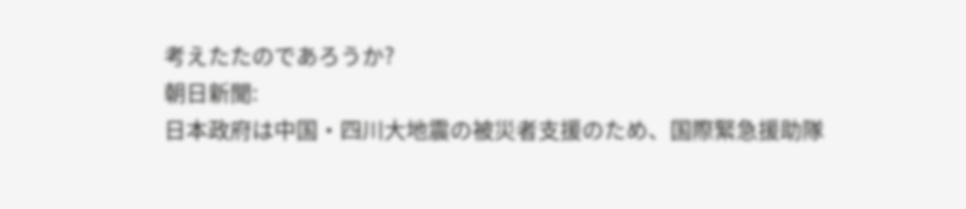考えたたのであろうか?
朝日新聞:
日本政府は中国・四川大地震の被災者支援のため、国際緊急援助隊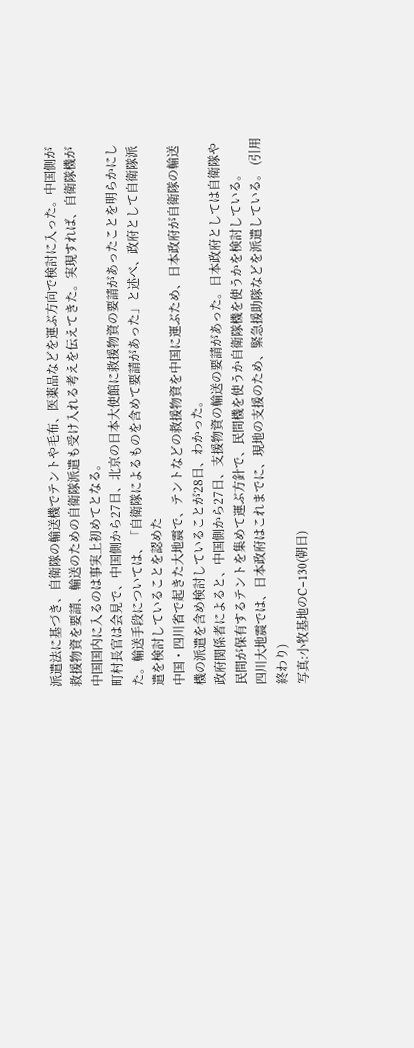派遣法に基づき、自衛隊の輸送機でテントや毛布、医薬品などを運ぶ方向で検討に入った。中国側が救援物資を要請、輸送のための自衛隊派遣も受け入れる考えを伝えてきた。実現すれば、自衛隊機が中国国内に入るのは事実上初めてとなる。
町村長官は会見で、中国側から27日、北京の日本大使館に救援物資の要請があったことを明らかにした。輸送手段については、「自衛隊によるものを含めて要請があった」と述べ、政府として自衛隊派遣を検討していることを認めた
中国・四川省で起きた大地震で、テントなどの救援物資を中国に運ぶため、日本政府が自衛隊の輸送機の派遣を含め検討していることが28日、わかった。
政府関係者によると、中国側から27日、支援物資の輸送の要請があった。日本政府としては自衛隊や民間が保有するテントを集めて運ぶ方針で、民間機を使うか自衛隊機を使うかを検討している。
四川大地震では、日本政府はこれまでに、現地の支援のため、緊急援助隊などを派遣している。 (引用終わり)
写真:小牧基地のC−130(朝日)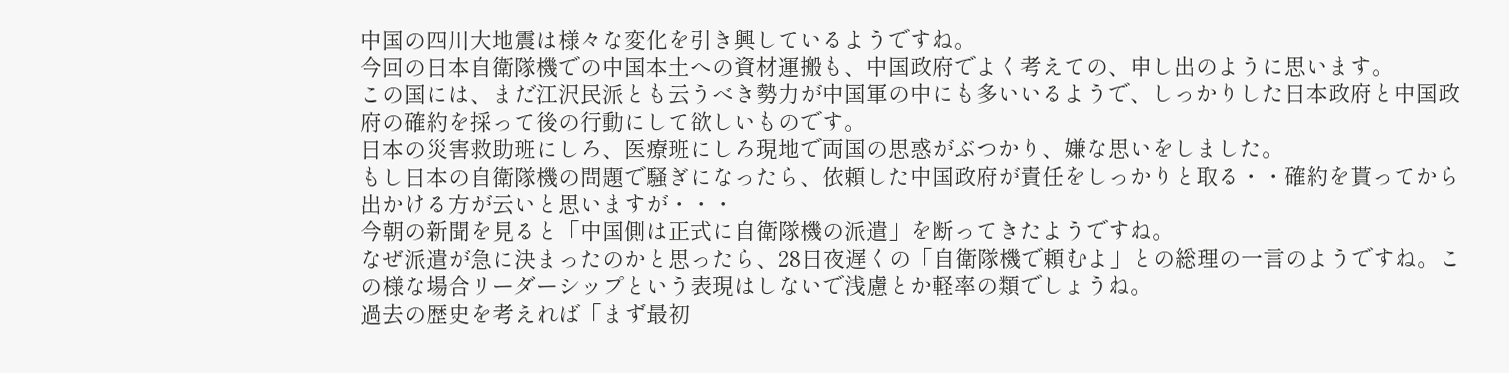中国の四川大地震は様々な変化を引き興しているようですね。
今回の日本自衛隊機での中国本土への資材運搬も、中国政府でよく考えての、申し出のように思います。
この国には、まだ江沢民派とも云うべき勢力が中国軍の中にも多いいるようで、しっかりした日本政府と中国政府の確約を採って後の行動にして欲しいものです。
日本の災害救助班にしろ、医療班にしろ現地で両国の思惑がぶつかり、嫌な思いをしました。
もし日本の自衛隊機の問題で騒ぎになったら、依頼した中国政府が責任をしっかりと取る・・確約を貰ってから出かける方が云いと思いますが・・・
今朝の新聞を見ると「中国側は正式に自衛隊機の派遣」を断ってきたようですね。
なぜ派遣が急に決まったのかと思ったら、28日夜遅くの「自衛隊機で頼むよ」との総理の一言のようですね。この様な場合リーダーシップという表現はしないで浅慮とか軽率の類でしょうね。
過去の歴史を考えれば「まず最初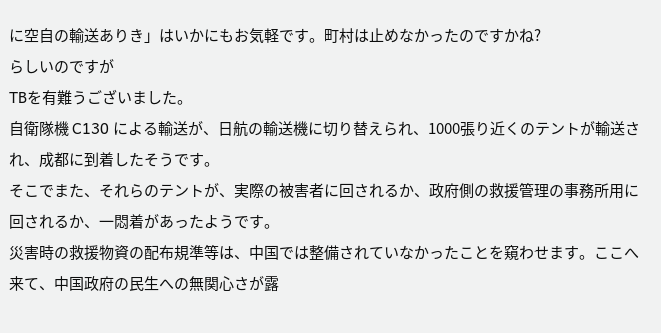に空自の輸送ありき」はいかにもお気軽です。町村は止めなかったのですかね?
らしいのですが
TBを有難うございました。
自衛隊機 C130 による輸送が、日航の輸送機に切り替えられ、1000張り近くのテントが輸送され、成都に到着したそうです。
そこでまた、それらのテントが、実際の被害者に回されるか、政府側の救援管理の事務所用に回されるか、一悶着があったようです。
災害時の救援物資の配布規準等は、中国では整備されていなかったことを窺わせます。ここへ来て、中国政府の民生への無関心さが露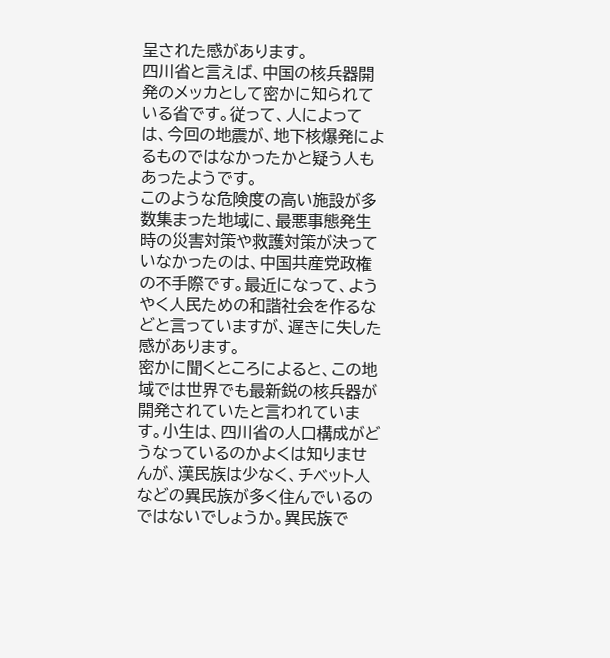呈された感があります。
四川省と言えば、中国の核兵器開発のメッカとして密かに知られている省です。従って、人によっては、今回の地震が、地下核爆発によるものではなかったかと疑う人もあったようです。
このような危険度の高い施設が多数集まった地域に、最悪事態発生時の災害対策や救護対策が決っていなかったのは、中国共産党政権の不手際です。最近になって、ようやく人民ための和諧社会を作るなどと言っていますが、遅きに失した感があります。
密かに聞くところによると、この地域では世界でも最新鋭の核兵器が開発されていたと言われています。小生は、四川省の人口構成がどうなっているのかよくは知りませんが、漢民族は少なく、チベット人などの異民族が多く住んでいるのではないでしょうか。異民族で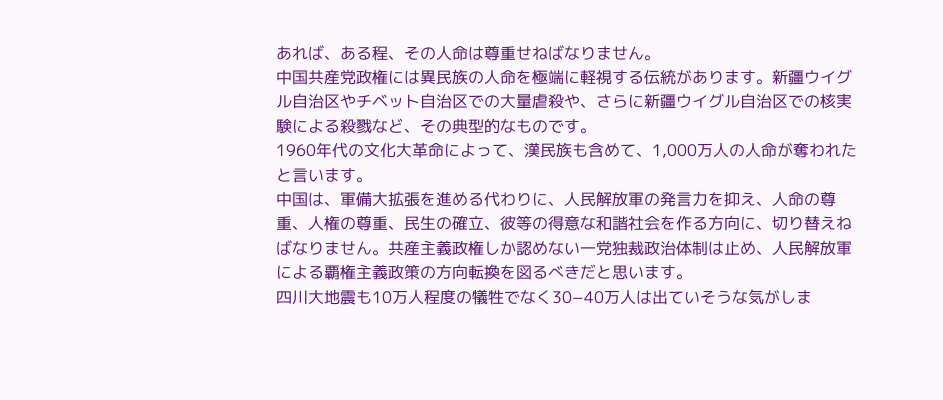あれば、ある程、その人命は尊重せねばなりません。
中国共産党政権には異民族の人命を極端に軽視する伝統があります。新疆ウイグル自治区やチベット自治区での大量虐殺や、さらに新疆ウイグル自治区での核実験による殺戮など、その典型的なものです。
1960年代の文化大革命によって、漢民族も含めて、1,000万人の人命が奪われたと言います。
中国は、軍備大拡張を進める代わりに、人民解放軍の発言力を抑え、人命の尊重、人権の尊重、民生の確立、彼等の得意な和諧社会を作る方向に、切り替えねばなりません。共産主義政権しか認めない一党独裁政治体制は止め、人民解放軍による覇権主義政策の方向転換を図るべきだと思います。
四川大地震も10万人程度の犠牲でなく30−40万人は出ていそうな気がしま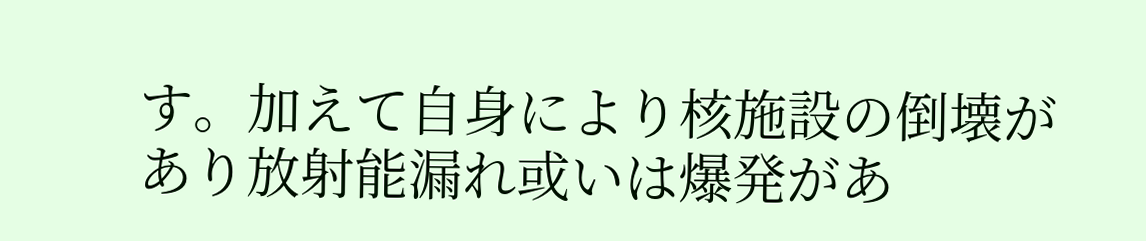す。加えて自身により核施設の倒壊があり放射能漏れ或いは爆発があ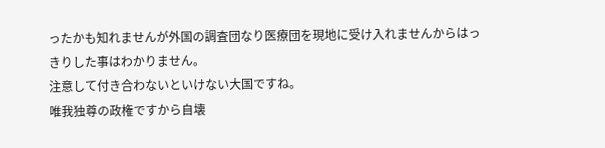ったかも知れませんが外国の調査団なり医療団を現地に受け入れませんからはっきりした事はわかりません。
注意して付き合わないといけない大国ですね。
唯我独尊の政権ですから自壊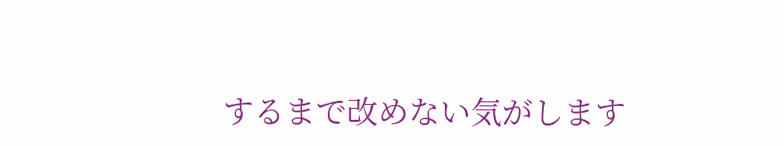するまで改めない気がします